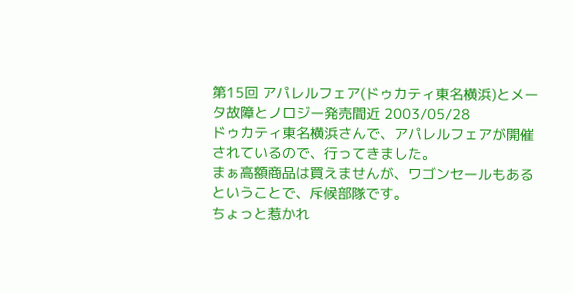第15回 アパレルフェア(ドゥカティ東名横浜)とメータ故障とノロジー発売間近 2003/05/28
ドゥカティ東名横浜さんで、アパレルフェアが開催されているので、行ってきました。
まぁ高額商品は買えませんが、ワゴンセールもあるということで、斥候部隊です。
ちょっと惹かれ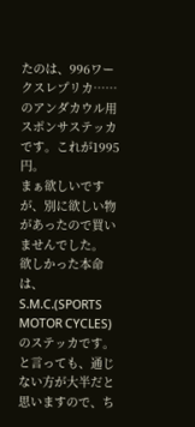たのは、996ワークスレプリカ……のアンダカウル用スポンサステッカです。これが1995円。
まぁ欲しいですが、別に欲しい物があったので買いませんでした。
欲しかった本命は、S.M.C.(SPORTS MOTOR CYCLES)のステッカです。
と言っても、通じない方が大半だと思いますので、ち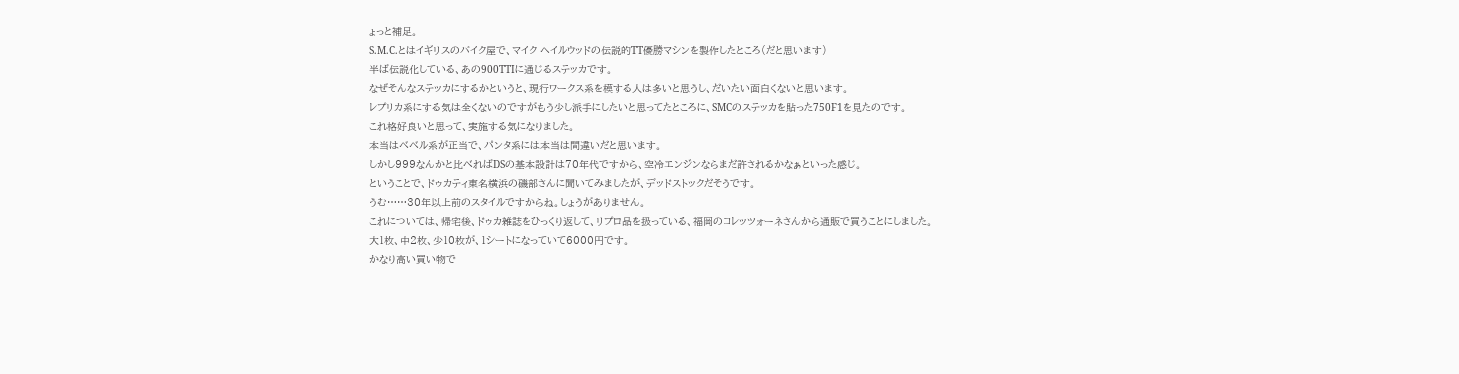ょっと補足。
S.M.C.とはイギリスのバイク屋で、マイク ヘイルウッドの伝説的TT優勝マシンを製作したところ(だと思います)
半ば伝説化している、あの900TTIに通じるステッカです。
なぜそんなステッカにするかというと、現行ワークス系を模する人は多いと思うし、だいたい面白くないと思います。
レプリカ系にする気は全くないのですがもう少し派手にしたいと思ってたところに、SMCのステッカを貼った750F1を見たのです。
これ格好良いと思って、実施する気になりました。
本当はベベル系が正当で、パンタ系には本当は間違いだと思います。
しかし999なんかと比べればDSの基本設計は70年代ですから、空冷エンジンならまだ許されるかなぁといった感じ。
ということで、ドゥカティ東名横浜の磯部さんに聞いてみましたが、デッドストックだそうです。
うむ……30年以上前のスタイルですからね。しょうがありません。
これについては、帰宅後、ドゥカ雑誌をひっくり返して、リプロ品を扱っている、福岡のコレッツォーネさんから通販で買うことにしました。
大1枚、中2枚、少10枚が、1シートになっていて6000円です。
かなり高い買い物で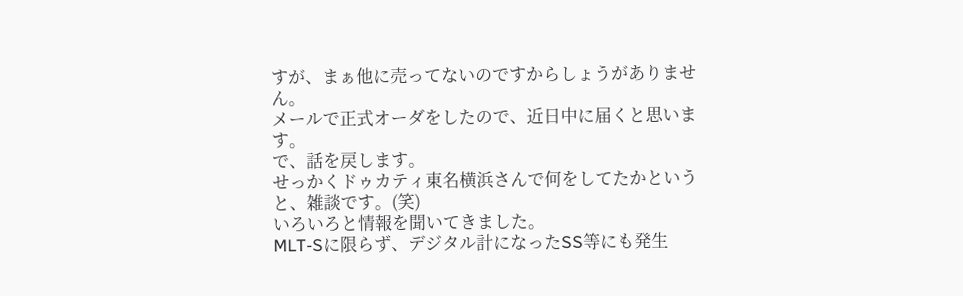すが、まぁ他に売ってないのですからしょうがありません。
メールで正式オーダをしたので、近日中に届くと思います。
で、話を戻します。
せっかくドゥカティ東名横浜さんで何をしてたかというと、雑談です。(笑)
いろいろと情報を聞いてきました。
MLT-Sに限らず、デジタル計になったSS等にも発生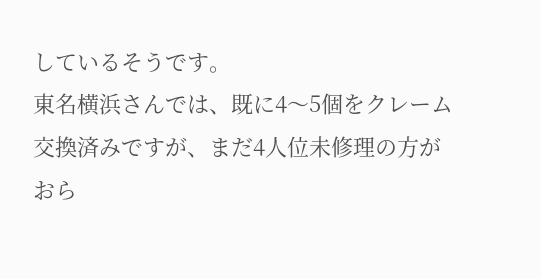しているそうです。
東名横浜さんでは、既に4〜5個をクレーム交換済みですが、まだ4人位未修理の方がおら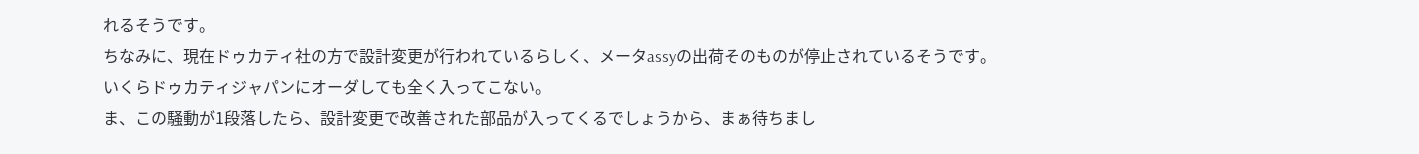れるそうです。
ちなみに、現在ドゥカティ社の方で設計変更が行われているらしく、メータassyの出荷そのものが停止されているそうです。
いくらドゥカティジャパンにオーダしても全く入ってこない。
ま、この騒動が1段落したら、設計変更で改善された部品が入ってくるでしょうから、まぁ待ちまし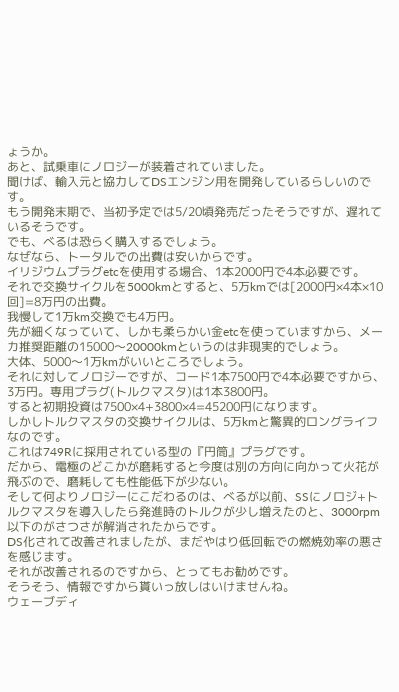ょうか。
あと、試乗車にノロジーが装着されていました。
聞けば、輸入元と協力してDSエンジン用を開発しているらしいのです。
もう開発末期で、当初予定では5/20頃発売だったそうですが、遅れているそうです。
でも、べるは恐らく購入するでしょう。
なぜなら、トータルでの出費は安いからです。
イリジウムプラグetcを使用する場合、1本2000円で4本必要です。
それで交換サイクルを5000kmとすると、5万kmでは[2000円×4本×10回]=8万円の出費。
我慢して1万km交換でも4万円。
先が細くなっていて、しかも柔らかい金etcを使っていますから、メーカ推奨距離の15000〜20000kmというのは非現実的でしょう。
大体、5000〜1万kmがいいところでしょう。
それに対してノロジーですが、コード1本7500円で4本必要ですから、3万円。専用プラグ(トルクマスタ)は1本3800円。
すると初期投資は7500×4+3800×4=45200円になります。
しかしトルクマスタの交換サイクルは、5万kmと驚異的ロングライフなのです。
これは749Rに採用されている型の『円筒』プラグです。
だから、電極のどこかが磨耗すると今度は別の方向に向かって火花が飛ぶので、磨耗しても性能低下が少ない。
そして何よりノロジーにこだわるのは、べるが以前、SSにノロジ+トルクマスタを導入したら発進時のトルクが少し増えたのと、3000rpm以下のがさつさが解消されたからです。
DS化されて改善されましたが、まだやはり低回転での燃焼効率の悪さを感じます。
それが改善されるのですから、とってもお勧めです。
そうそう、情報ですから貰いっ放しはいけませんね。
ウェーブディ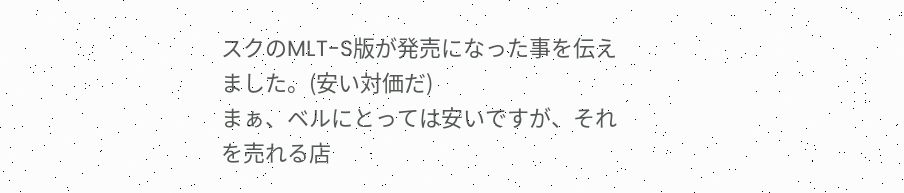スクのMLT-S版が発売になった事を伝えました。(安い対価だ)
まぁ、ベルにとっては安いですが、それを売れる店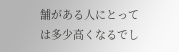舗がある人にとっては多少高くなるでし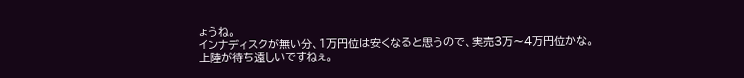ょうね。
インナディスクが無い分、1万円位は安くなると思うので、実売3万〜4万円位かな。
上陸が待ち遠しいですねぇ。